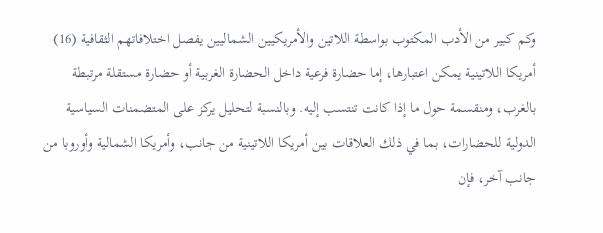وكم كبير من الأدب المكتوب بواسطة اللاتين والأمريكيين الشماليين يفصل اختلافاتهم الثقافية (16)
أمريكا اللاتينية يمكن اعتبارها، إما حضارة فرعية داخل الحضارة الغربية أو حضارة مستقلة مرتبطة بالغرب، ومنقسمة حول ما إذا كانت تنتسب إليه. وبالنسبة لتحليل يركز على المتضمنات السياسية الدولية للحضارات، بما في ذلك العلاقات بين أمريكا اللاتينية من جانب، وأمريكا الشمالية وأوروبا من جانب آخر، فإن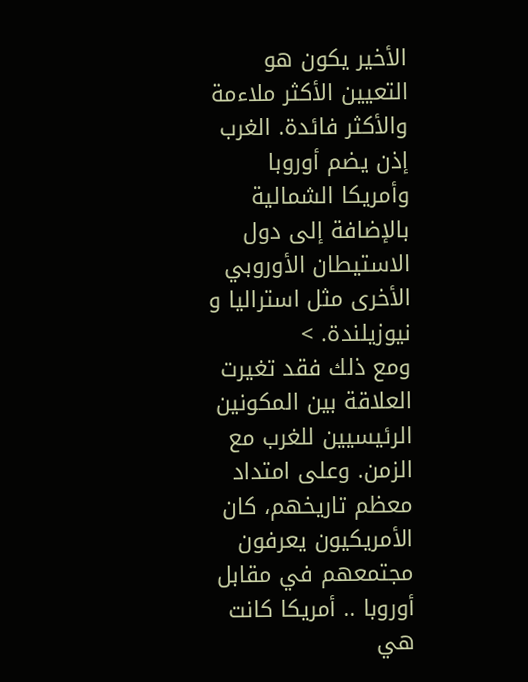الأخير يكون هو التعيين الأكثر ملاءمة والأكثر فائدة. الغرب إذن يضم أوروبا وأمريكا الشمالية بالإضافة إلى دول الاستيطان الأوروبي الأخرى مثل استراليا و نيوزيلندة. >
ومع ذلك فقد تغيرت العلاقة بين المكونين الرئيسيين للغرب مع الزمن. وعلى امتداد معظم تاريخهم، كان الأمريكيون يعرفون مجتمعهم في مقابل أوروبا .. أمريكا كانت هي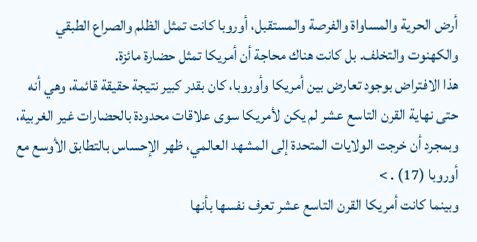أرض الحرية والمساواة والفرصة والمستقبل، أوروبا كانت تمثل الظلم والصراع الطبقي والكهنوت والتخلف. بل كانت هناك محاجة أن أمريكا تمثل حضارة مائزة.
هذا الافتراض بوجود تعارض بين أمريكا وأوروبا، كان بقدر كبير نتيجة حقيقة قائمة، وهي أنه حتى نهاية القرن التاسع عشر لم يكن لأمريكا سوى علاقات محدودة بالحضارات غير الغربية، وبمجرد أن خرجت الولايات المتحدة إلى المشهد العالمي، ظهر الإحساس بالتطابق الأوسع مع أوروبا (17) . >
وبينما كانت أمريكا القرن التاسع عشر تعرف نفسها بأنها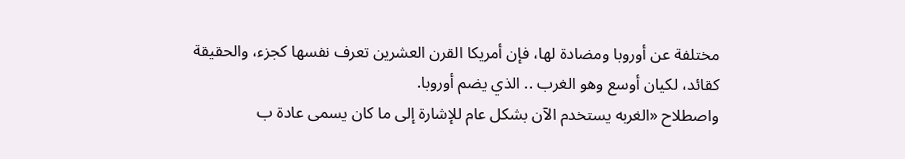مختلفة عن أوروبا ومضادة لها، فإن أمريكا القرن العشرين تعرف نفسها كجزء، والحقيقة كقائد، لكيان أوسع وهو الغرب .. الذي يضم أوروبا.
واصطلاح «الغربه يستخدم الآن بشكل عام للإشارة إلى ما كان يسمى عادة ب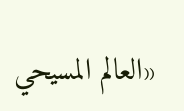«العالم المسيحي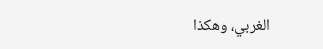الغربي، وهكذا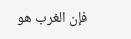فإن الغرب هو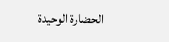الحضارة الوحيدة